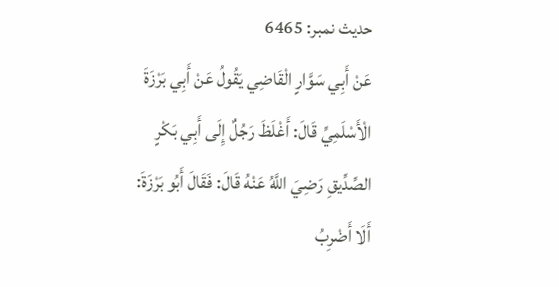حدیث نمبر: 6465
عَنْ أَبِي سَوَّارٍ الْقَاضِي يَقُولُ عَنْ أَبِي بَرْزَةَ الْأَسْلَمِيِّ قَالَ: أَغْلَظَ رَجُلٌ إِلَى أَبِي بَكْرٍ الصِّدِّيقِ رَضِيَ اللَّهُ عَنْهُ قَالَ: فَقَالَ أَبُو بَرْزَةَ: أَلَا أَضْرِبُ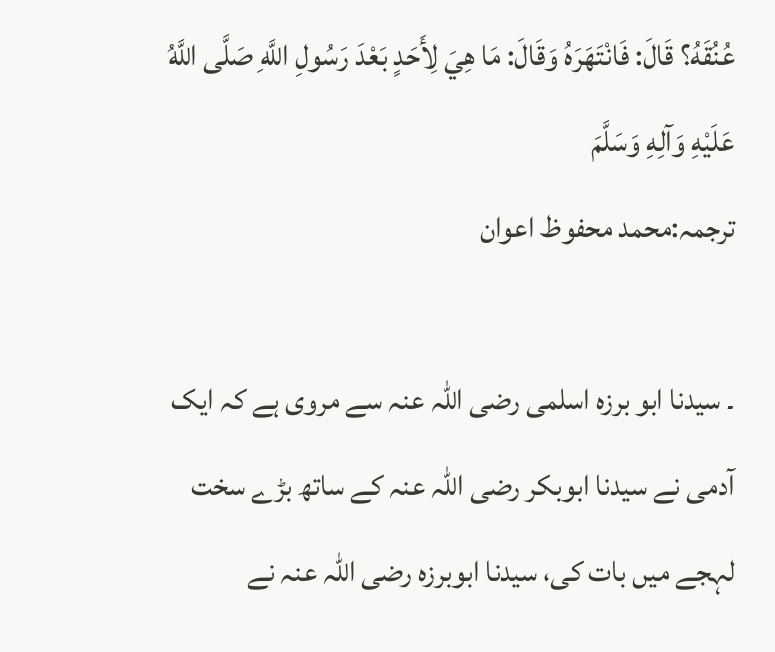عُنُقَهُ؟ قَالَ: فَانْتَهَرَهُ وَقَالَ: مَا هِيَ لِأَحَدٍ بَعْدَ رَسُولِ اللَّهِ صَلَّى اللَّهُ عَلَيْهِ وَآلِهِ وَسَلَّمَ
ترجمہ:محمد محفوظ اعوان

۔ سیدنا ابو برزہ اسلمی رضی اللہ عنہ سے مروی ہے کہ ایک آدمی نے سیدنا ابوبکر رضی اللہ عنہ کے ساتھ بڑے سخت لہجے میں بات کی، سیدنا ابوبرزہ رضی اللہ عنہ نے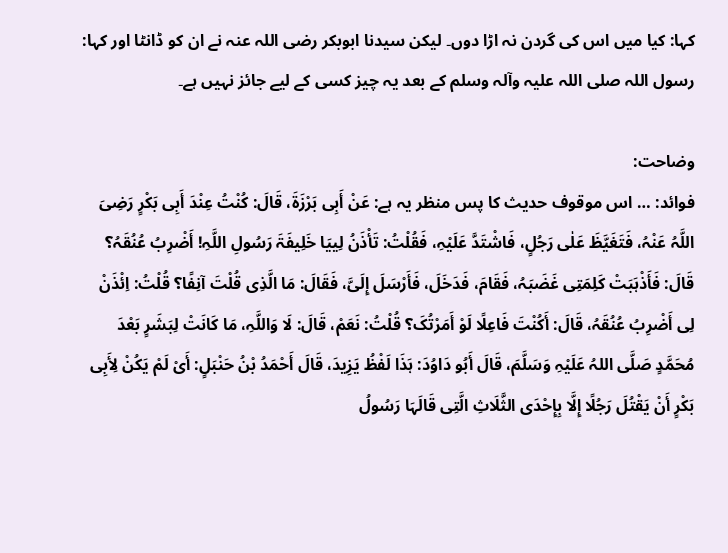کہا: کیا میں اس کی گردن نہ اڑا دوں۔ لیکن سیدنا ابوبکر رضی اللہ عنہ نے ان کو ڈانٹا اور کہا: رسول اللہ صلی اللہ علیہ وآلہ وسلم کے بعد یہ چیز کسی کے لیے جائز نہیں ہے۔

وضاحت:
فوائد: … اس موقوف حدیث کا پس منظر یہ ہے: عَنْ أَبِی بَرْزَۃَ، قَالَ: کُنْتُ عِنْدَ أَبِی بَکْرٍ رَضِیَ اللَّہُ عَنْہُ، فَتَغَیَّظَ عَلٰی رَجُلٍ، فَاشْتَدَّ عَلَیْہِ، فَقُلْتُ: تَأْذَنُ لِییَا خَلِیفَۃَ رَسُولِ اللَّہِ! أَضْرِبُ عُنُقَہُ؟ قَالَ: فَأَذْہَبَتْ کَلِمَتِی غَضَبَہُ، فَقَامَ، فَدَخَلَ، فَأَرْسَلَ إِلَیَّ، فَقَالَ: مَا الَّذِی قُلْتَ آنِفًا؟ قُلْتُ: اِئْذَنْ لِی أَضْرِبُ عُنُقَہُ، قَالَ: أَکُنْتَ فَاعِلًا لَوْ أَمَرْتُکَ؟ قُلْتُ: نَعَمْ، قَالَ: لَا وَاللَّہِ، مَا کَانَتْ لِبَشَرٍ بَعْدَ مُحَمَّدٍ صَلَّی اللہُ عَلَیْہِ وَسَلَّمَ، قَالَ أَبُو دَاوُدَ: ہَذَا لَفْظُ یَزِیدَ، قَالَ أَحْمَدُ بْنُ حَنْبَلٍ: أَیْ لَمْ یَکُنْ لِأَبِی بَکْرٍ أَنْ یَقْتُلَ رَجُلًا إِلَّا بِإِحْدَی الثَّلَاثِ الَّتِی قَالَہَا رَسُولُ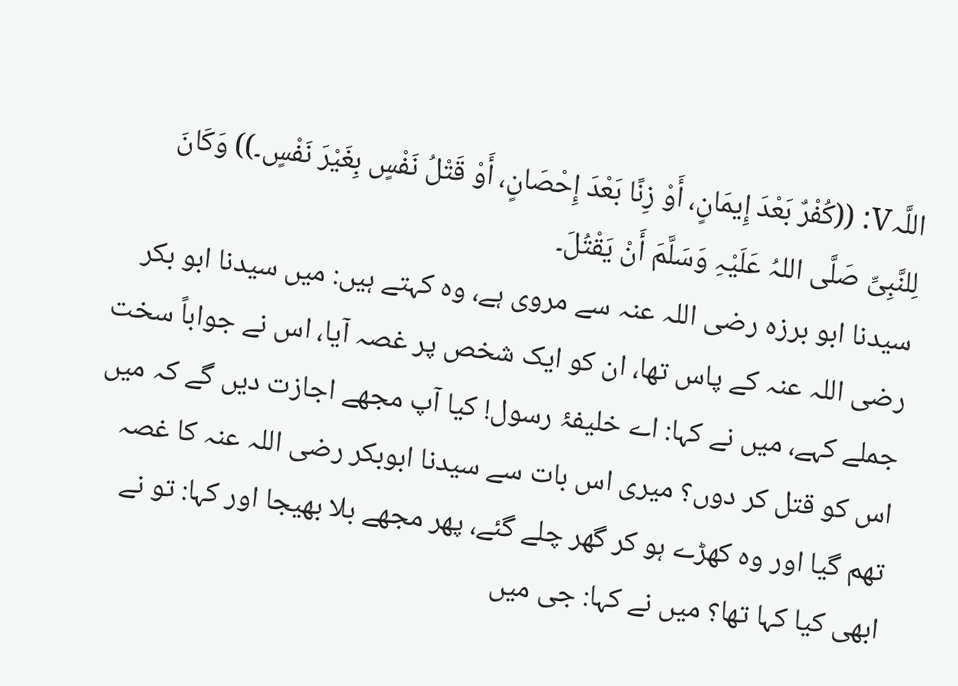اللَّہV: ((کُفْرٌ بَعْدَ إِیمَانٍ، أَوْ زِنًا بَعْدَ إِحْصَانٍ، أَوْ قَتْلُ نَفْسٍ بِغَیْرَ نَفْسٍ۔)) وَکَانَ لِلنَّبِیِّ صَلَّی اللہُ عَلَیْہِ وَسَلَّمَ أَنْ یَقْتُلَ۔
سیدنا ابو برزہ رضی اللہ عنہ سے مروی ہے، وہ کہتے ہیں: میں سیدنا ابو بکر رضی اللہ عنہ کے پاس تھا، ان کو ایک شخص پر غصہ آیا، اس نے جواباً سخت جملے کہے، میں نے کہا: اے خلیفۂ رسول! کیا آپ مجھے اجازت دیں گے کہ میں اس کو قتل کر دوں؟ میری اس بات سے سیدنا ابوبکر رضی اللہ عنہ کا غصہ تھم گیا اور وہ کھڑے ہو کر گھر چلے گئے، پھر مجھے بلا بھیجا اور کہا: تو نے ابھی کیا کہا تھا؟ میں نے کہا: جی میں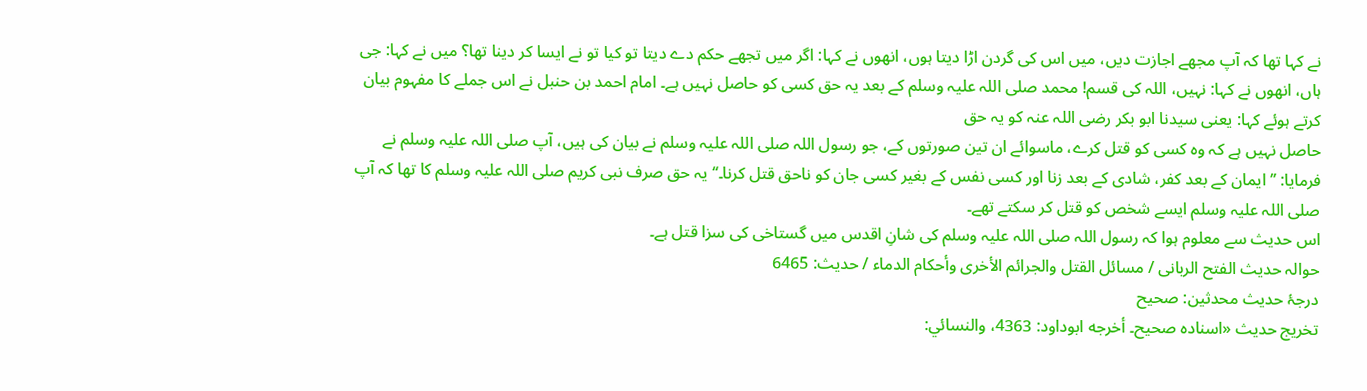نے کہا تھا کہ آپ مجھے اجازت دیں، میں اس کی گردن اڑا دیتا ہوں، انھوں نے کہا: اگر میں تجھے حکم دے دیتا تو کیا تو نے ایسا کر دینا تھا؟ میں نے کہا: جی ہاں، انھوں نے کہا: نہیں، اللہ کی قسم! محمد صلی اللہ علیہ وسلم کے بعد یہ حق کسی کو حاصل نہیں ہے۔ امام احمد بن حنبل نے اس جملے کا مفہوم بیان کرتے ہوئے کہا: یعنی سیدنا ابو بکر رضی اللہ عنہ کو یہ حق
حاصل نہیں ہے کہ وہ کسی کو قتل کرے، ماسوائے ان تین صورتوں کے، جو رسول اللہ صلی اللہ علیہ وسلم نے بیان کی ہیں، آپ صلی اللہ علیہ وسلم نے فرمایا: ’’ایمان کے بعد کفر، شادی کے بعد زنا اور کسی نفس کے بغیر کسی جان کو ناحق قتل کرنا۔‘‘ یہ حق صرف نبی کریم صلی اللہ علیہ وسلم کا تھا کہ آپ صلی اللہ علیہ وسلم ایسے شخص کو قتل کر سکتے تھے۔
اس حدیث سے معلوم ہوا کہ رسول اللہ صلی اللہ علیہ وسلم کی شانِ اقدس میں گستاخی کی سزا قتل ہے۔
حوالہ حدیث الفتح الربانی / مسائل القتل والجرائم الأخرى وأحكام الدماء / حدیث: 6465
درجۂ حدیث محدثین: صحیح
تخریج حدیث «اسناده صحيح۔ أخرجه ابوداود: 4363، والنسائي: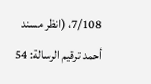7/108، (انظر مسند أحمد ترقيم الرسالة: 54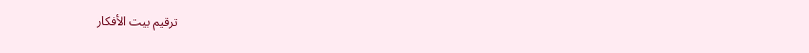ترقیم بيت الأفكار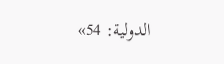الدولية: 54»